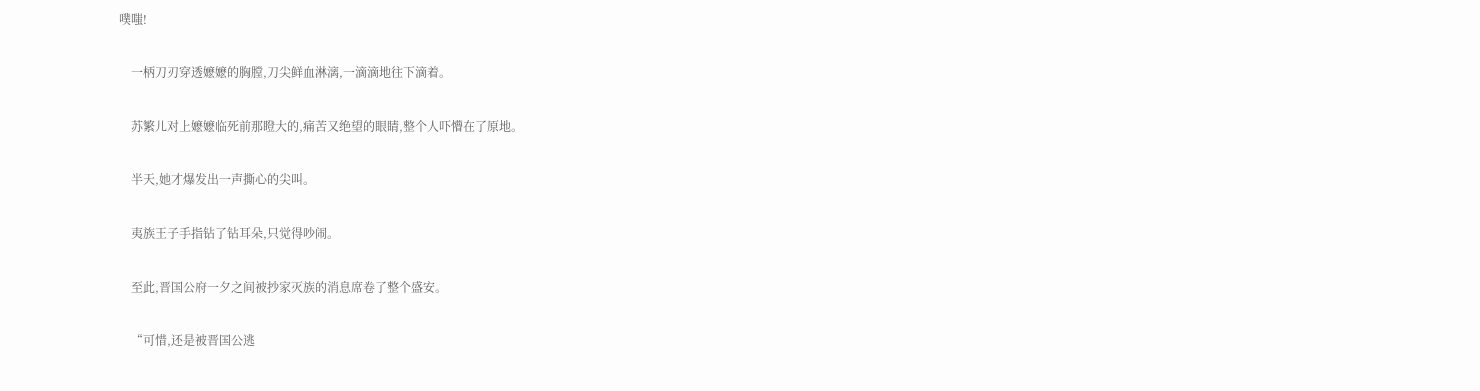噗嗤!

    一柄刀刃穿透嬷嬷的胸膛,刀尖鲜血淋漓,一滴滴地往下滴着。

    苏繁儿对上嬷嬷临死前那瞪大的,痛苦又绝望的眼睛,整个人吓懵在了原地。

    半天,她才爆发出一声撕心的尖叫。

    夷族王子手指钻了钻耳朵,只觉得吵闹。

    至此,晋国公府一夕之间被抄家灭族的消息席卷了整个盛安。

    “可惜,还是被晋国公逃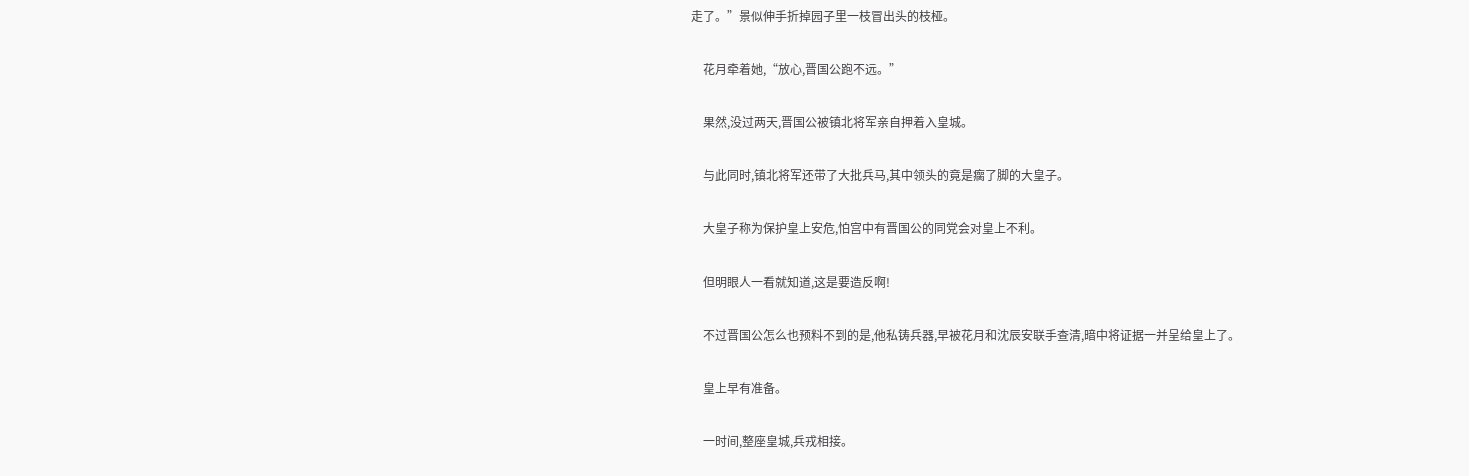走了。”景似伸手折掉园子里一枝冒出头的枝桠。

    花月牵着她,“放心,晋国公跑不远。”

    果然,没过两天,晋国公被镇北将军亲自押着入皇城。

    与此同时,镇北将军还带了大批兵马,其中领头的竟是瘸了脚的大皇子。

    大皇子称为保护皇上安危,怕宫中有晋国公的同党会对皇上不利。

    但明眼人一看就知道,这是要造反啊!

    不过晋国公怎么也预料不到的是,他私铸兵器,早被花月和沈辰安联手查清,暗中将证据一并呈给皇上了。

    皇上早有准备。

    一时间,整座皇城,兵戎相接。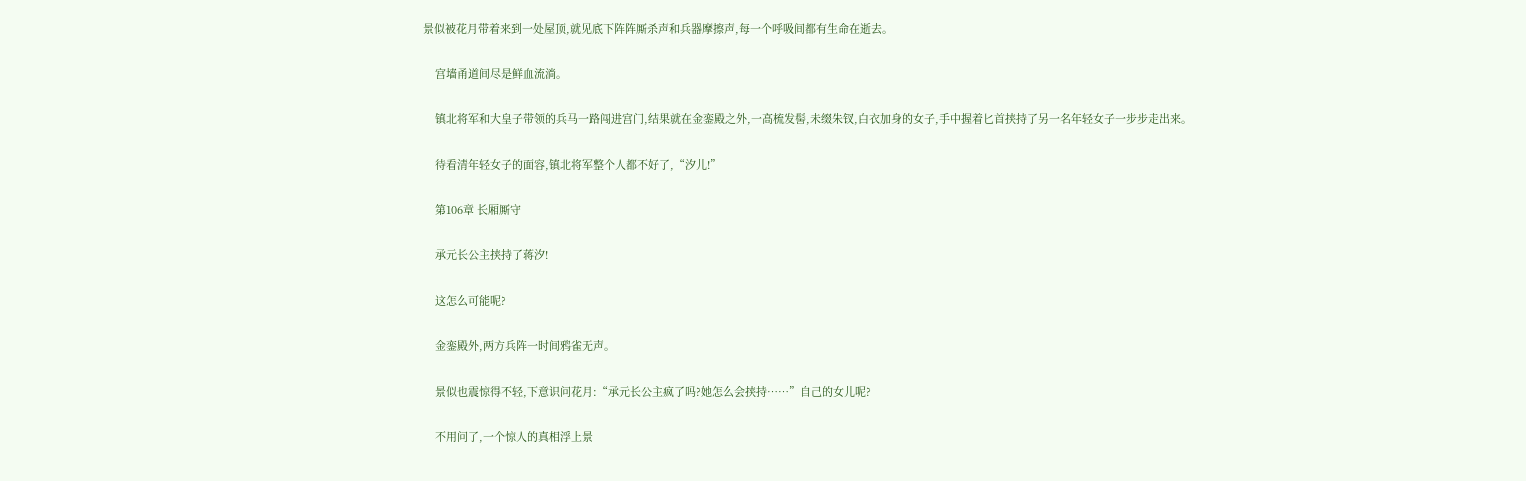景似被花月带着来到一处屋顶,就见底下阵阵厮杀声和兵器摩擦声,每一个呼吸间都有生命在逝去。

    宫墙甬道间尽是鲜血流淌。

    镇北将军和大皇子带领的兵马一路闯进宫门,结果就在金銮殿之外,一高梳发髻,未缀朱钗,白衣加身的女子,手中握着匕首挟持了另一名年轻女子一步步走出来。

    待看清年轻女子的面容,镇北将军整个人都不好了,“汐儿!”

    第106章 长厢厮守

    承元长公主挟持了蒋汐!

    这怎么可能呢?

    金銮殿外,两方兵阵一时间鸦雀无声。

    景似也震惊得不轻,下意识问花月:“承元长公主疯了吗?她怎么会挟持……”自己的女儿呢?

    不用问了,一个惊人的真相浮上景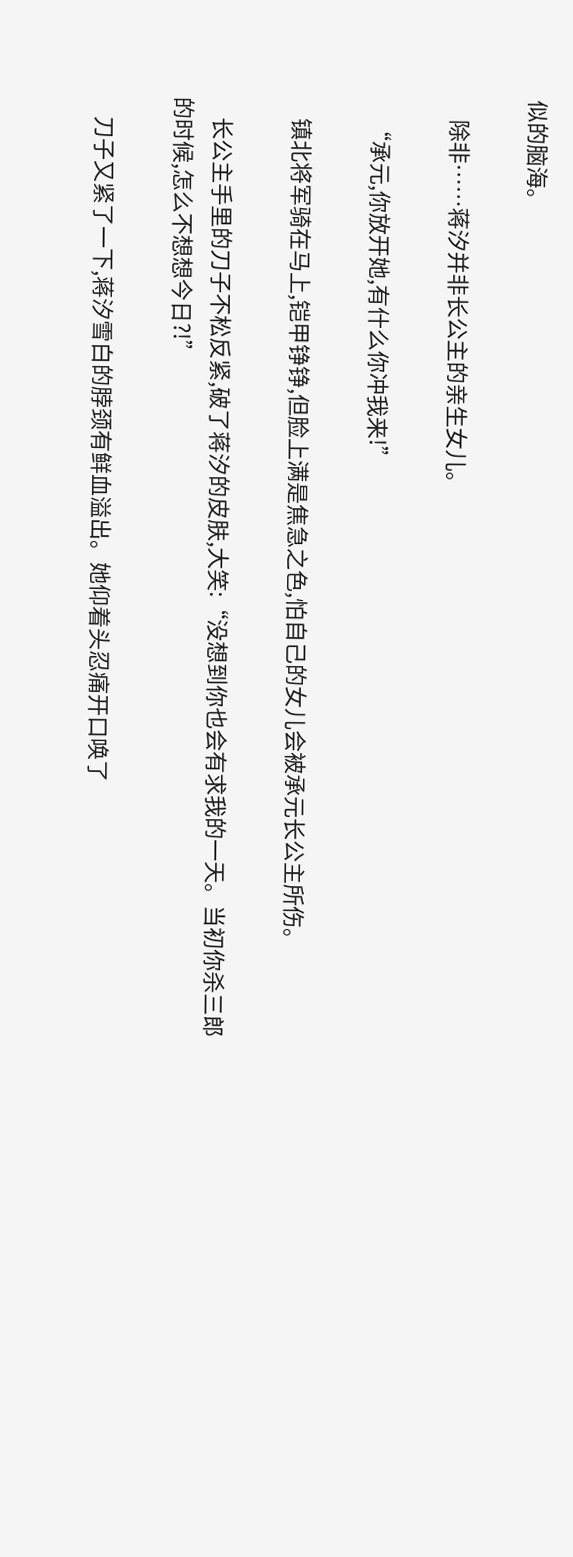似的脑海。

    除非……蒋汐并非长公主的亲生女儿。

    “承元,你放开她,有什么你冲我来!”

    镇北将军骑在马上,铠甲铮铮,但脸上满是焦急之色,怕自己的女儿会被承元长公主所伤。

    长公主手里的刀子不松反紧,破了蒋汐的皮肤,大笑:“没想到你也会有求我的一天。当初你杀三郎的时候,怎么不想想今日?!”

    刀子又紧了一下,蒋汐雪白的脖颈有鲜血溢出。她仰着头忍痛开口唤了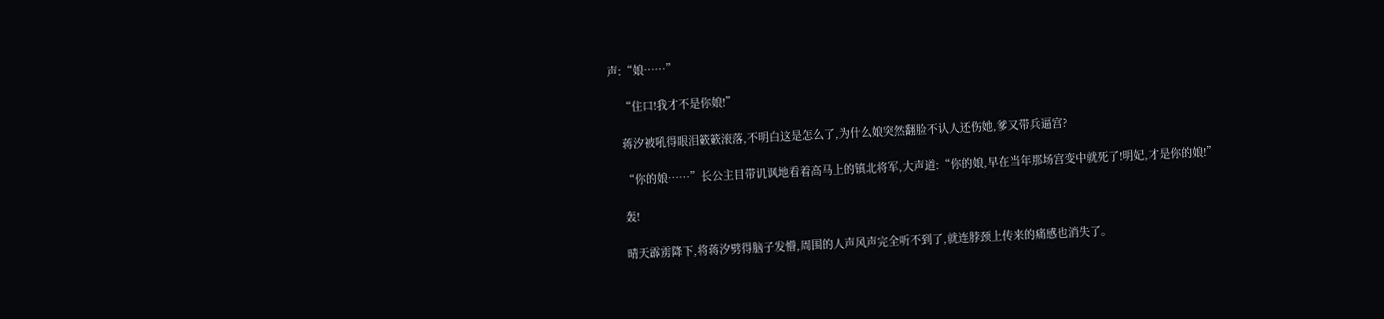声:“娘……”

    “住口!我才不是你娘!”

    蒋汐被吼得眼泪簌簌滚落,不明白这是怎么了,为什么娘突然翻脸不认人还伤她,爹又带兵逼宫?

    “你的娘……”长公主目带讥讽地看着高马上的镇北将军,大声道:“你的娘,早在当年那场宫变中就死了!明妃,才是你的娘!”

    轰!

    晴天霹雳降下,将蒋汐劈得脑子发懵,周围的人声风声完全听不到了,就连脖颈上传来的痛感也消失了。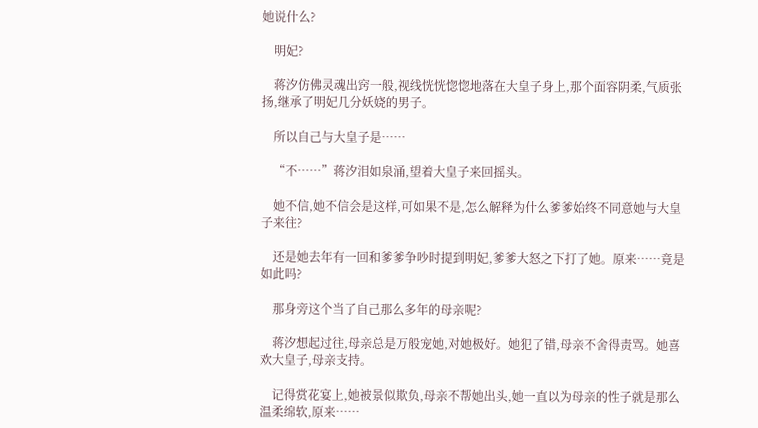她说什么?

    明妃?

    蒋汐仿佛灵魂出窍一般,视线恍恍惚惚地落在大皇子身上,那个面容阴柔,气质张扬,继承了明妃几分妖娆的男子。

    所以自己与大皇子是……

    “不……”蒋汐泪如泉涌,望着大皇子来回摇头。

    她不信,她不信会是这样,可如果不是,怎么解释为什么爹爹始终不同意她与大皇子来往?

    还是她去年有一回和爹爹争吵时提到明妃,爹爹大怒之下打了她。原来……竟是如此吗?

    那身旁这个当了自己那么多年的母亲呢?

    蒋汐想起过往,母亲总是万般宠她,对她极好。她犯了错,母亲不舍得责骂。她喜欢大皇子,母亲支持。

    记得赏花宴上,她被景似欺负,母亲不帮她出头,她一直以为母亲的性子就是那么温柔绵软,原来……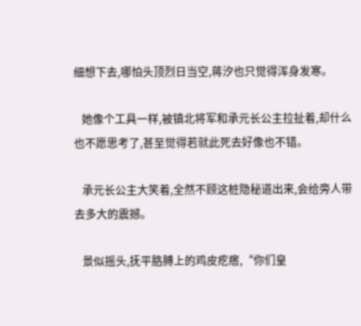细想下去,哪怕头顶烈日当空,蒋汐也只觉得浑身发寒。

    她像个工具一样,被镇北将军和承元长公主拉扯着,却什么也不愿思考了,甚至觉得若就此死去好像也不错。

    承元长公主大笑着,全然不顾这桩隐秘道出来,会给旁人带去多大的震撼。

    景似摇头,抚平胳膊上的鸡皮疙瘩,“你们皇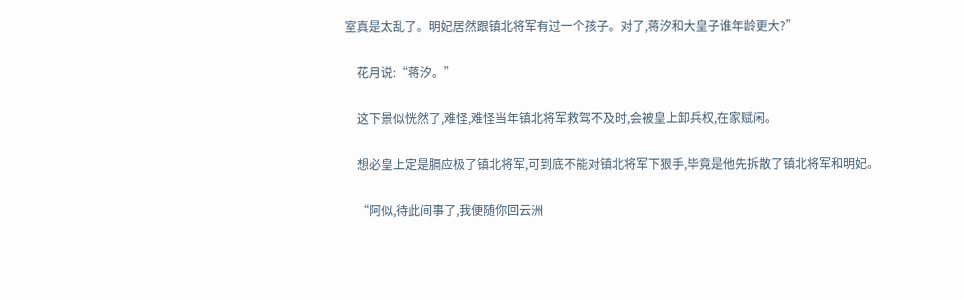室真是太乱了。明妃居然跟镇北将军有过一个孩子。对了,蒋汐和大皇子谁年龄更大?”

    花月说:“蒋汐。”

    这下景似恍然了,难怪,难怪当年镇北将军救驾不及时,会被皇上卸兵权,在家赋闲。

    想必皇上定是膈应极了镇北将军,可到底不能对镇北将军下狠手,毕竟是他先拆散了镇北将军和明妃。

    “阿似,待此间事了,我便随你回云洲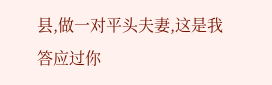县,做一对平头夫妻,这是我答应过你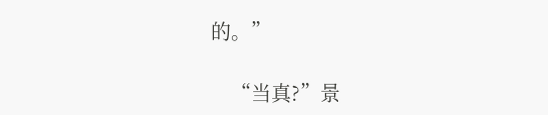的。”

    “当真?”景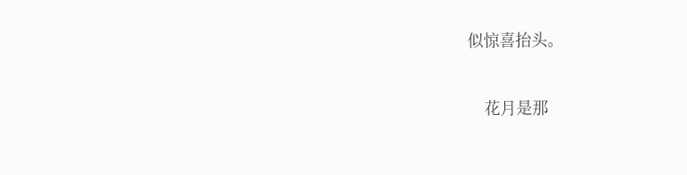似惊喜抬头。

    花月是那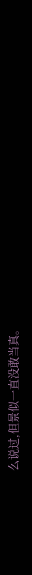么说过,但景似一直没敢当真。